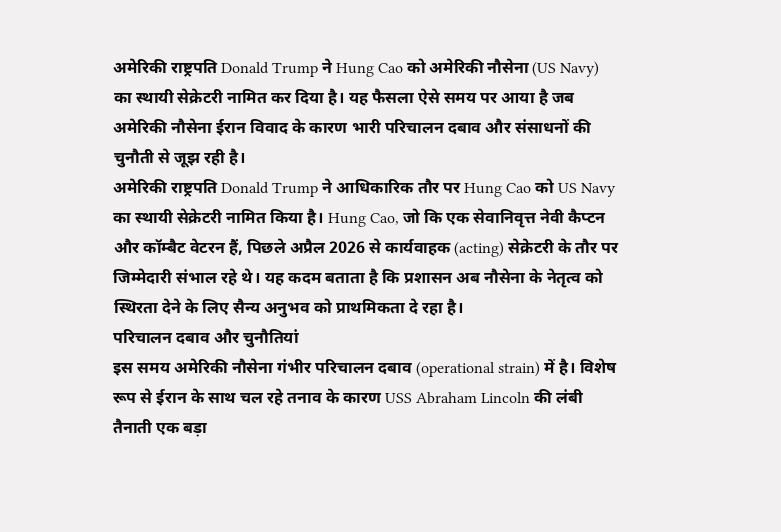अमेरिकी राष्ट्रपति Donald Trump ने Hung Cao को अमेरिकी नौसेना (US Navy) का स्थायी सेक्रेटरी नामित कर दिया है। यह फैसला ऐसे समय पर आया है जब अमेरिकी नौसेना ईरान विवाद के कारण भारी परिचालन दबाव और संसाधनों की चुनौती से जूझ रही है।
अमेरिकी राष्ट्रपति Donald Trump ने आधिकारिक तौर पर Hung Cao को US Navy का स्थायी सेक्रेटरी नामित किया है। Hung Cao, जो कि एक सेवानिवृत्त नेवी कैप्टन और कॉम्बैट वेटरन हैं, पिछले अप्रैल 2026 से कार्यवाहक (acting) सेक्रेटरी के तौर पर जिम्मेदारी संभाल रहे थे। यह कदम बताता है कि प्रशासन अब नौसेना के नेतृत्व को स्थिरता देने के लिए सैन्य अनुभव को प्राथमिकता दे रहा है।
परिचालन दबाव और चुनौतियां
इस समय अमेरिकी नौसेना गंभीर परिचालन दबाव (operational strain) में है। विशेष रूप से ईरान के साथ चल रहे तनाव के कारण USS Abraham Lincoln की लंबी तैनाती एक बड़ा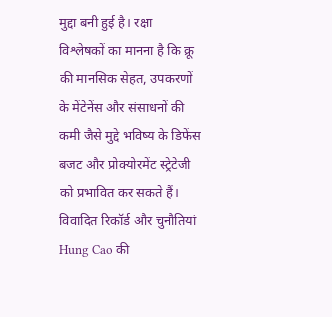मुद्दा बनी हुई है। रक्षा विश्लेषकों का मानना है कि क्रू की मानसिक सेहत, उपकरणों के मेंटेनेंस और संसाधनों की कमी जैसे मुद्दे भविष्य के डिफेंस बजट और प्रोक्योरमेंट स्ट्रेटेजी को प्रभावित कर सकते हैं।
विवादित रिकॉर्ड और चुनौतियां
Hung Cao की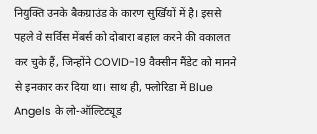नियुक्ति उनके बैकग्राउंड के कारण सुर्खियों में है। इससे पहले वे सर्विस मेंबर्स को दोबारा बहाल करने की वकालत कर चुके हैं, जिन्होंने COVID-19 वैक्सीन मैंडेट को मानने से इनकार कर दिया था। साथ ही, फ्लोरिडा में Blue Angels के लो-ऑल्टिट्यूड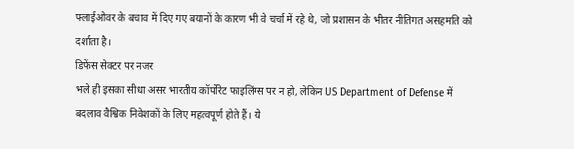फ्लाईओवर के बचाव में दिए गए बयानों के कारण भी वे चर्चा में रहे थे, जो प्रशासन के भीतर नीतिगत असहमति को दर्शाता है।
डिफेंस सेक्टर पर नजर
भले ही इसका सीधा असर भारतीय कॉर्पोरेट फाइलिंग्स पर न हो, लेकिन US Department of Defense में बदलाव वैश्विक निवेशकों के लिए महत्वपूर्ण होते हैं। ये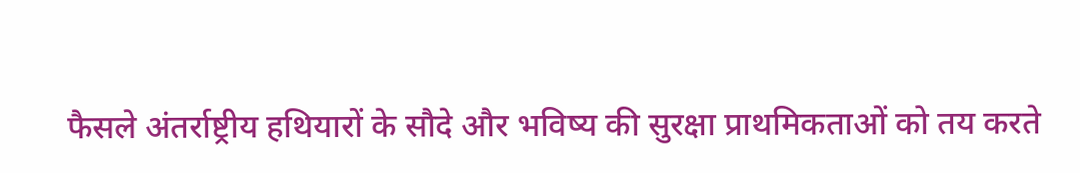फैसले अंतर्राष्ट्रीय हथियारों के सौदे और भविष्य की सुरक्षा प्राथमिकताओं को तय करते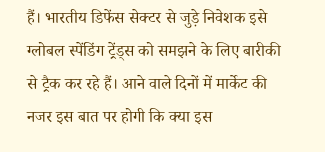हैं। भारतीय डिफेंस सेक्टर से जुड़े निवेशक इसे ग्लोबल स्पेंडिंग ट्रेंड्स को समझने के लिए बारीकी से ट्रैक कर रहे हैं। आने वाले दिनों में मार्केट की नजर इस बात पर होगी कि क्या इस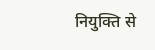नियुक्ति से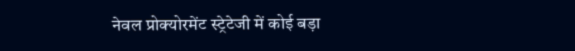नेवल प्रोक्योरमेंट स्ट्रेटेजी में कोई बड़ा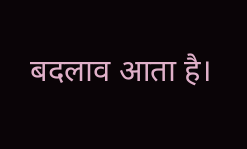बदलाव आता है।